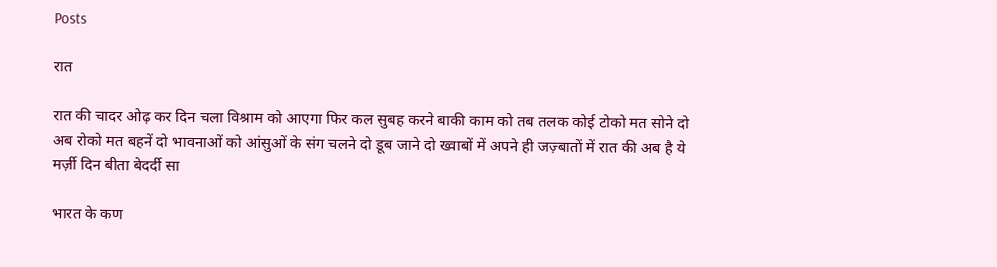Posts

रात

रात की चादर ओढ़ कर दिन चला विश्राम को आएगा फिर कल सुबह करने बाकी काम को तब तलक कोई टोको मत सोने दो अब रोको मत बहनें दो भावनाओं को आंसुओं के संग चलने दो डूब जाने दो ख्वाबों में अपने ही जज़्बातों में रात की अब है ये मर्ज़ी दिन बीता बेदर्दी सा

भारत के कण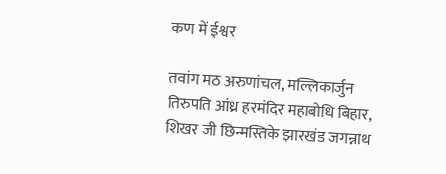कण में ईश्वर

तवांग मठ अरुणांचल, मल्लिकार्जुन तिरुपति आंध्र हरमंदिर महाबोधि बिहार, शिखर जी छिन्मस्तिके झारखंड जगन्नाथ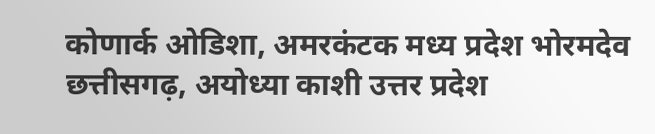कोणार्क ओडिशा, अमरकंटक मध्य प्रदेश भोरमदेव छत्तीसगढ़, अयोध्या काशी उत्तर प्रदेश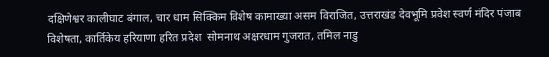दक्षिणेश्वर कालीघाट बंगाल, चार धाम सिक्किम विशेष कामाख्या असम विराजित, उत्तराखंड देवभूमि प्रवेश स्वर्ण मंदिर पंजाब विशेषता, कार्तिकेय हरियाणा हरित प्रदेश  सोमनाथ अक्षरधाम गुजरात, तमिल नाडु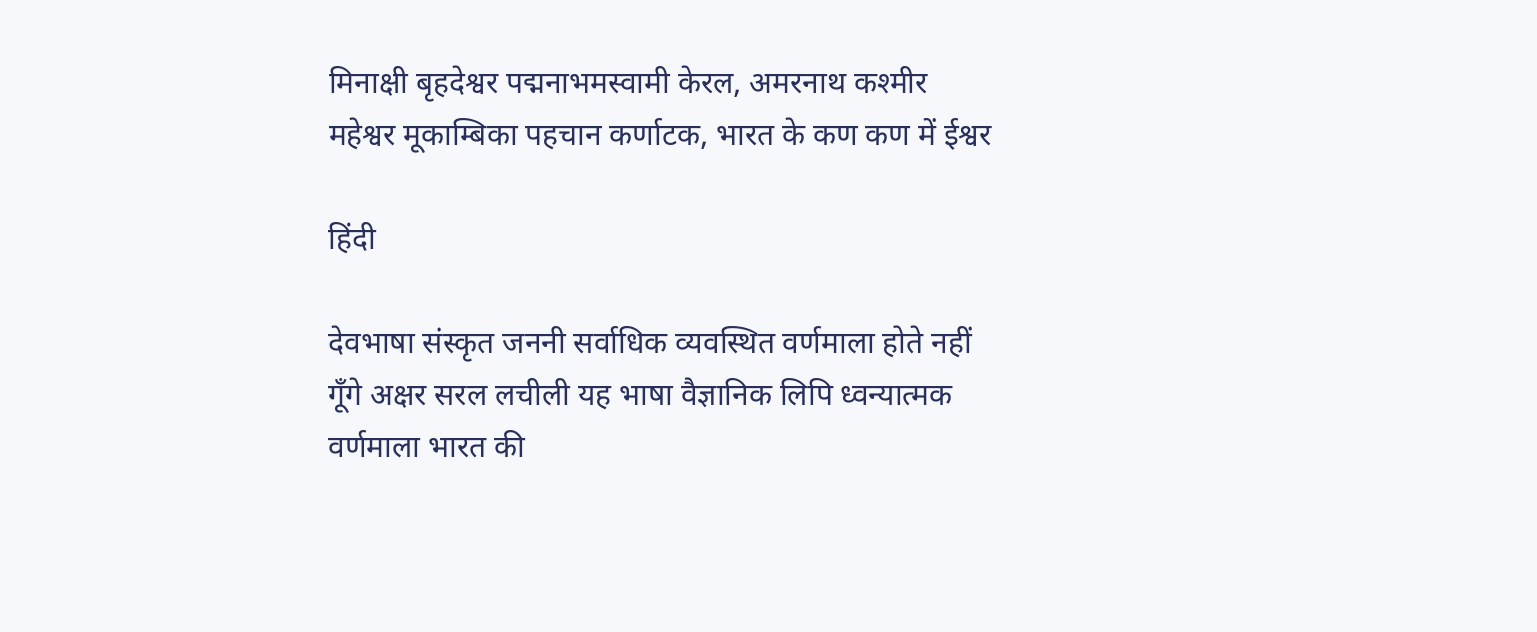मिनाक्षी बृहदेश्वर पद्मनाभमस्वामी केरल, अमरनाथ कश्मीर महेश्वर मूकाम्बिका पहचान कर्णाटक, भारत के कण कण में ईश्वर

हिंदी

देवभाषा संस्कृत जननी सर्वाधिक व्यवस्थित वर्णमाला होते नहीं गूँगे अक्षर सरल लचीली यह भाषा वैज्ञानिक लिपि ध्वन्यात्मक वर्णमाला भारत की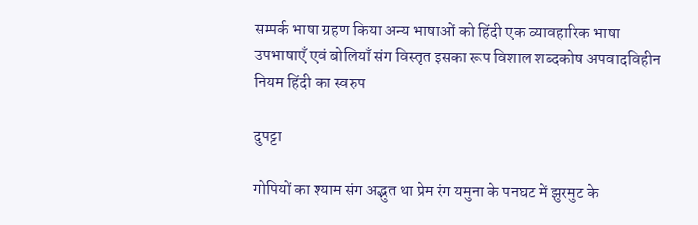सम्पर्क भाषा ग्रहण किया अन्य भाषाओं को हिंदी एक व्यावहारिक भाषा उपभाषाएँ एवं बोलियाँ संग विस्तृत इसका रूप विशाल शब्दकोष अपवादविहीन नियम हिंदी का स्वरुप

दुपट्टा

गोपियों का श्याम संग अद्भुत था प्रेम रंग यमुना के पनघट में झुरमुट के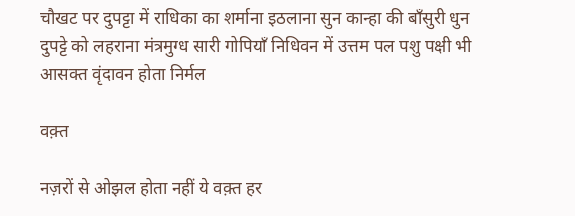चौखट पर दुपट्टा में राधिका का शर्माना इठलाना सुन कान्हा की बाँसुरी धुन दुपट्टे को लहराना मंत्रमुग्ध सारी गोपियाँ निधिवन में उत्तम पल पशु पक्षी भी आसक्त वृंदावन होता निर्मल

वक़्त

नज़रों से ओझल होता नहीं ये वक़्त हर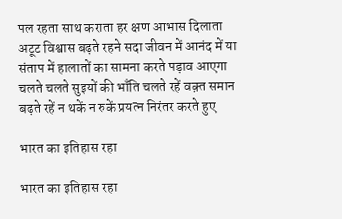पल रहता साथ कराता हर क्षण आभास दिलाता अटूट विश्वास बढ़ते रहने सदा जीवन में आनंद में या संताप में हालातों का सामना करते पड़ाव आएगा चलते चलते सुइयों की भाँति चलते रहें वक़्त समान बढ़ते रहें न थकें न रुकें प्रयत्न निरंतर करते हुए

भारत का इतिहास रहा

भारत का इतिहास रहा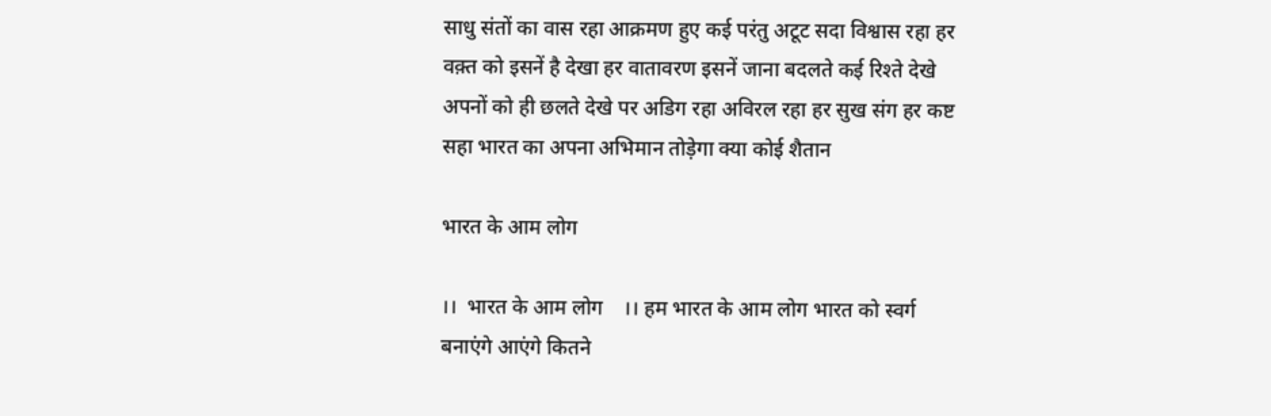साधु संतों का वास रहा आक्रमण हुए कई परंतु अटूट सदा विश्वास रहा हर वक़्त को इसनें है देखा हर वातावरण इसनें जाना बदलते कई रिश्ते देखे अपनों को ही छलते देखे पर अडिग रहा अविरल रहा हर सुख संग हर कष्ट सहा भारत का अपना अभिमान तोड़ेगा क्या कोई शैतान

भारत के आम लोग

।।  भारत के आम लोग    ।। हम भारत के आम लोग भारत को स्वर्ग बनाएंगे आएंगे कितने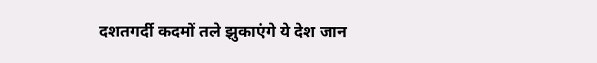दशतगर्दी कदमों तले झुकाएंगे ये देश जान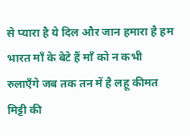से प्यारा है ये दिल और जान हमारा है हम भारत माँ के बेटे हैं माँ को न कभी रुलाएँगे जब तक तन में है लहू कीमत मिट्टी की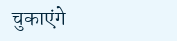चुकाएंगे